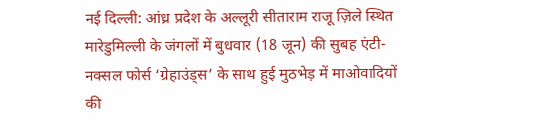नई दिल्ली: आंध्र प्रदेश के अल्लूरी सीताराम राजू ज़िले स्थित मारेडुमिल्ली के जंगलों में बुधवार (18 जून) की सुबह एंटी-नक्सल फोर्स ‘ग्रेहाउंड्स’ के साथ हुई मुठभेड़ में माओवादियों की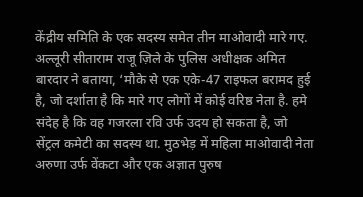केंद्रीय समिति के एक सदस्य समेत तीन माओवादी मारे गए.
अल्लूरी सीताराम राजू ज़िले के पुलिस अधीक्षक अमित बारदार ने बताया, ‘मौके से एक एके-47 राइफल बरामद हुई है, जो दर्शाता है कि मारे गए लोगों में कोई वरिष्ठ नेता है. हमे संदेह है कि वह गजरला रवि उर्फ उदय हो सकता है, जो सेंट्रल कमेटी का सदस्य था. मुठभेड़ में महिला माओवादी नेता अरुणा उर्फ वेंकटा और एक अज्ञात पुरुष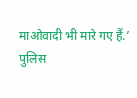माओवादी भी मारे गए हैं.’
पुलिस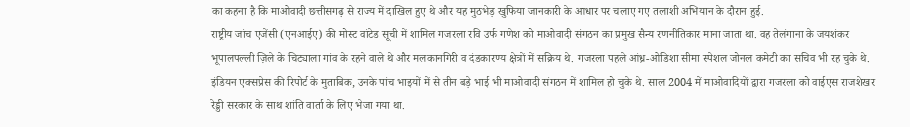का कहना है कि माओवादी छत्तीसगढ़ से राज्य में दाखिल हुए थे और यह मुठभेड़ खुफिया जानकारी के आधार पर चलाए गए तलाशी अभियान के दौरान हुई.
राष्ट्रीय जांच एजेंसी (एनआईए) की मोस्ट वांटेड सूची में शामिल गजरला रवि उर्फ गणेश को माओवादी संगठन का प्रमुख सैन्य रणनीतिकार माना जाता था. वह तेलंगाना के जयशंकर भूपालपल्ली ज़िले के चिट्याला गांव के रहने वाले थे और मलकानगिरी व दंडकारण्य क्षेत्रों में सक्रिय थे. गजरला पहले आंध्र-ओडिशा सीमा स्पेशल जोनल कमेटी का सचिव भी रह चुके थे.
इंडियन एक्सप्रेस की रिपोर्ट के मुताबिक, उनके पांच भाइयों में से तीन बड़े भाई भी माओवादी संगठन में शामिल हो चुके थे. साल 2004 में माओवादियों द्वारा गजरला को वाईएस राजशेखर रेड्डी सरकार के साथ शांति वार्ता के लिए भेजा गया था.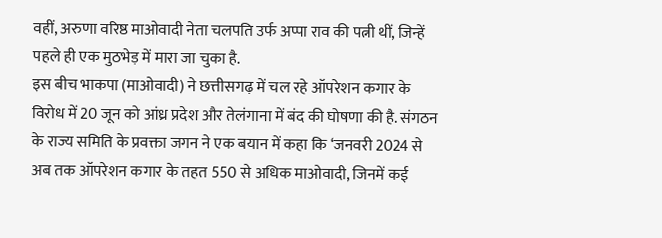वहीं, अरुणा वरिष्ठ माओवादी नेता चलपति उर्फ अप्पा राव की पत्नी थीं, जिन्हें पहले ही एक मुठभेड़ में मारा जा चुका है.
इस बीच भाकपा (माओवादी) ने छत्तीसगढ़ में चल रहे ऑपरेशन कगार के विरोध में 20 जून को आंध्र प्रदेश और तेलंगाना में बंद की घोषणा की है. संगठन के राज्य समिति के प्रवक्ता जगन ने एक बयान में कहा कि ‘जनवरी 2024 से अब तक ऑपरेशन कगार के तहत 550 से अधिक माओवादी, जिनमें कई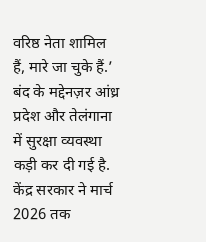वरिष्ठ नेता शामिल हैं, मारे जा चुके हैं.’
बंद के मद्देनज़र आंध्र प्रदेश और तेलंगाना में सुरक्षा व्यवस्था कड़ी कर दी गई है.
केंद्र सरकार ने मार्च 2026 तक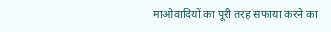माओवादियों का पूरी तरह सफाया करने का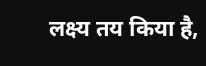लक्ष्य तय किया है,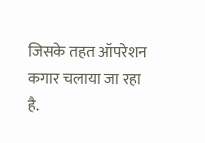जिसके तहत ऑपरेशन कगार चलाया जा रहा है.